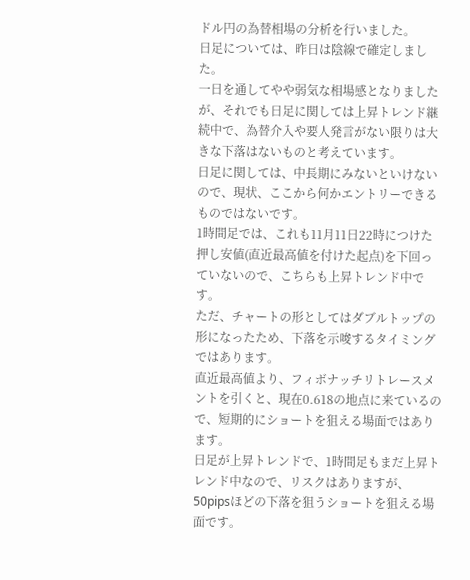ドル円の為替相場の分析を行いました。
日足については、昨日は陰線で確定しました。
一日を通してやや弱気な相場感となりましたが、それでも日足に関しては上昇トレンド継続中で、為替介入や要人発言がない限りは大きな下落はないものと考えています。
日足に関しては、中長期にみないといけないので、現状、ここから何かエントリーできるものではないです。
1時間足では、これも11月11日22時につけた押し安値(直近最高値を付けた起点)を下回っていないので、こちらも上昇トレンド中です。
ただ、チャートの形としてはダブルトップの形になったため、下落を示唆するタイミングではあります。
直近最高値より、フィボナッチリトレースメントを引くと、現在0.618の地点に来ているので、短期的にショートを狙える場面ではあります。
日足が上昇トレンドで、1時間足もまだ上昇トレンド中なので、リスクはありますが、50pipsほどの下落を狙うショートを狙える場面です。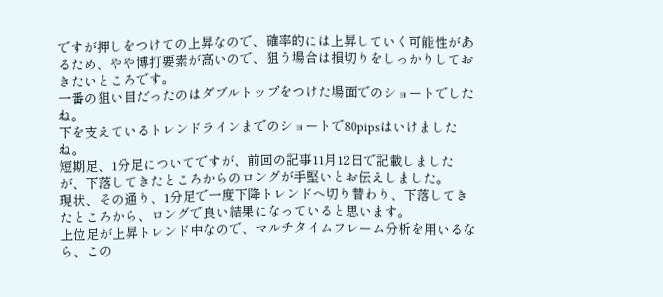ですが押しをつけての上昇なので、確率的には上昇していく可能性があるため、やや博打要素が高いので、狙う場合は損切りをしっかりしておきたいところです。
一番の狙い目だったのはダブルトップをつけた場面でのショートでしたね。
下を支えているトレンドラインまでのショートで80pipsはいけましたね。
短期足、1分足についてですが、前回の記事11月12日で記載しましたが、下落してきたところからのロングが手堅いとお伝えしました。
現状、その通り、1分足で一度下降トレンドへ切り替わり、下落してきたところから、ロングで良い結果になっていると思います。
上位足が上昇トレンド中なので、マルチタイムフレーム分析を用いるなら、この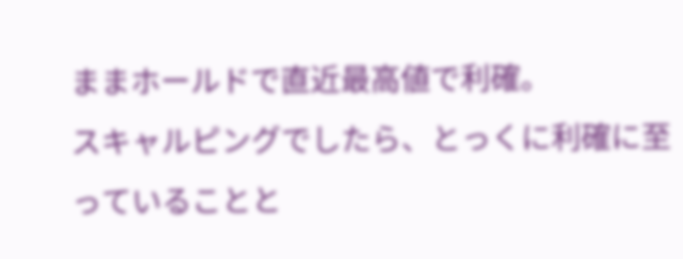ままホールドで直近最高値で利確。
スキャルピングでしたら、とっくに利確に至っていることと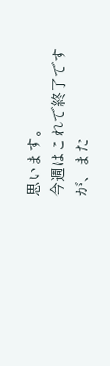思います。
今週はこれで終了ですが、また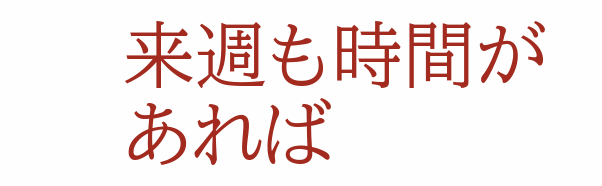来週も時間があれば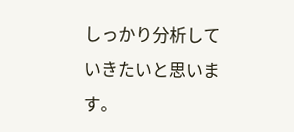しっかり分析していきたいと思います。